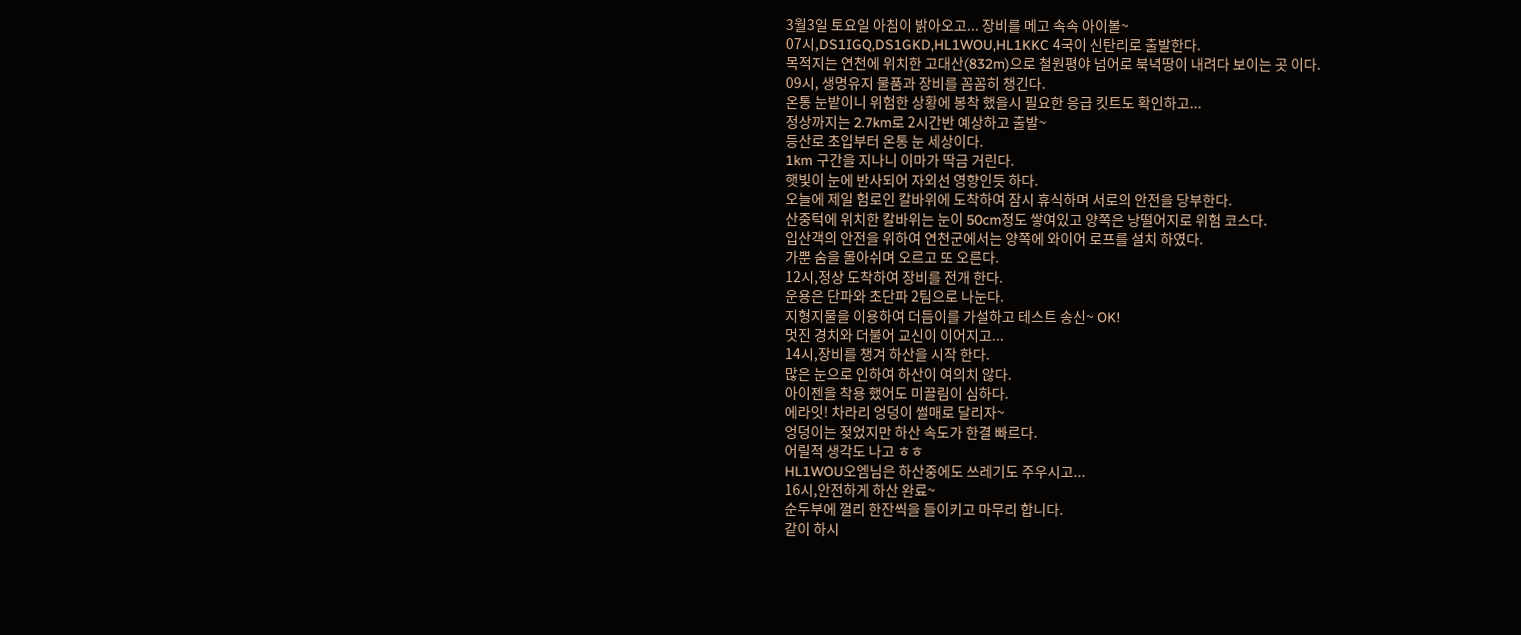3월3일 토요일 아침이 밝아오고... 장비를 메고 속속 아이볼~
07시,DS1IGQ,DS1GKD,HL1WOU,HL1KKC 4국이 신탄리로 출발한다.
목적지는 연천에 위치한 고대산(832m)으로 철원평야 넘어로 북녁땅이 내려다 보이는 곳 이다.
09시, 생명유지 물품과 장비를 꼼꼼히 챙긴다.
온통 눈밭이니 위험한 상황에 봉착 했을시 필요한 응급 킷트도 확인하고...
정상까지는 2.7km로 2시간반 예상하고 출발~
등산로 초입부터 온통 눈 세상이다.
1km 구간을 지나니 이마가 딱금 거린다.
햇빛이 눈에 반사되어 자외선 영향인듯 하다.
오늘에 제일 험로인 칼바위에 도착하여 잠시 휴식하며 서로의 안전을 당부한다.
산중턱에 위치한 칼바위는 눈이 50cm정도 쌓여있고 양쪽은 낭떨어지로 위험 코스다.
입산객의 안전을 위하여 연천군에서는 양쪽에 와이어 로프를 설치 하였다.
가뿐 숨을 몰아쉬며 오르고 또 오른다.
12시,정상 도착하여 장비를 전개 한다.
운용은 단파와 초단파 2팀으로 나눈다.
지형지물을 이용하여 더듬이를 가설하고 테스트 송신~ OK!
멋진 경치와 더불어 교신이 이어지고...
14시,장비를 챙겨 하산을 시작 한다.
많은 눈으로 인하여 하산이 여의치 않다.
아이젠을 착용 했어도 미끌림이 심하다.
에라잇! 차라리 엉덩이 썰매로 달리자~
엉덩이는 젖었지만 하산 속도가 한결 빠르다.
어릴적 생각도 나고 ㅎㅎ
HL1WOU오엠님은 하산중에도 쓰레기도 주우시고...
16시,안전하게 하산 완료~
순두부에 껄리 한잔씩을 들이키고 마무리 합니다.
같이 하시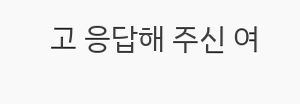고 응답해 주신 여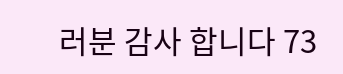러분 감사 합니다 73